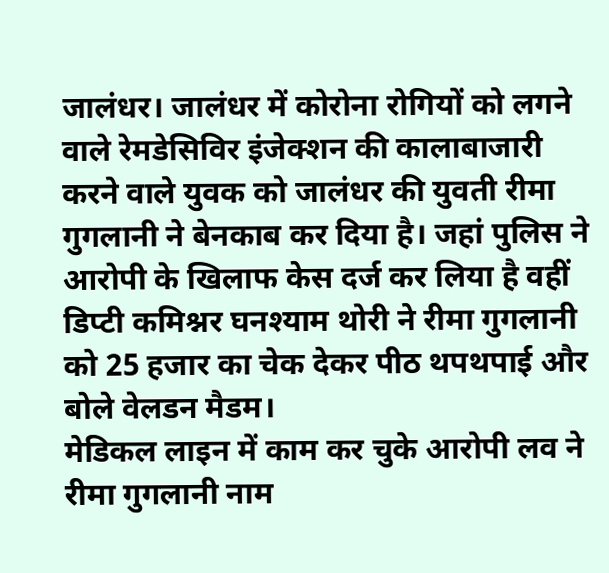जालंधर। जालंधर में कोरोना रोगियों को लगने वाले रेमडेसिविर इंजेक्शन की कालाबाजारी करने वाले युवक को जालंधर की युवती रीमा गुगलानी ने बेनकाब कर दिया है। जहां पुलिस ने आरोपी के खिलाफ केस दर्ज कर लिया है वहीं डिप्टी कमिश्नर घनश्याम थोरी ने रीमा गुगलानी को 25 हजार का चेक देकर पीठ थपथपाई और बोले वेलडन मैडम।
मेडिकल लाइन में काम कर चुके आरोपी लव ने रीमा गुगलानी नाम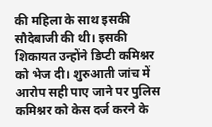की महिला के साथ इसकी सौदेबाजी की थी। इसकी शिकायत उन्होंने डिप्टी कमिश्नर को भेज दी। शुरुआती जांच में आरोप सही पाए जाने पर पुलिस कमिश्नर को केस दर्ज करने के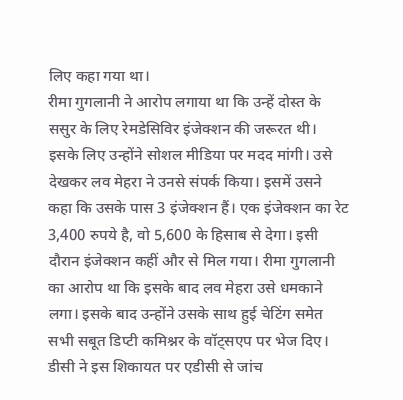लिए कहा गया था।
रीमा गुगलानी ने आरोप लगाया था कि उन्हें दोस्त के ससुर के लिए रेमडेसिविर इंजेक्शन की जरूरत थी। इसके लिए उन्होंने सोशल मीडिया पर मदद मांगी। उसे देखकर लव मेहरा ने उनसे संपर्क किया। इसमें उसने कहा कि उसके पास 3 इंजेक्शन हैं। एक इंजेक्शन का रेट 3,400 रुपये है, वो 5,600 के हिसाब से देगा। इसी दौरान इंजेक्शन कहीं और से मिल गया। रीमा गुगलानी का आरोप था कि इसके बाद लव मेहरा उसे धमकाने लगा। इसके बाद उन्होंने उसके साथ हुई चेटिंग समेत सभी सबूत डिप्टी कमिश्नर के वॉट्सएप पर भेज दिए।
डीसी ने इस शिकायत पर एडीसी से जांच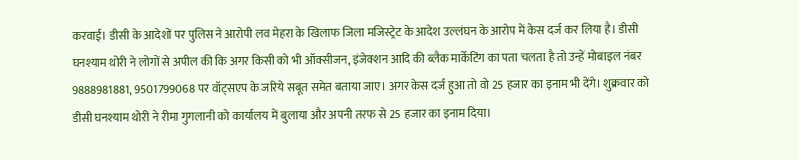करवाई। डीसी के आदेशों पर पुलिस ने आरोपी लव मेहरा के खिलाफ जिला मजिस्ट्रेट के आदेश उल्लंघन के आरोप में केस दर्ज कर लिया है। डीसी घनश्याम थोरी ने लोगों से अपील की कि अगर किसी को भी ऑक्सीजन, इंजेक्शन आदि की ब्लैक मार्केटिंग का पता चलता है तो उन्हें मोबाइल नंबर 9888981881, 9501799068 पर वॉट्सएप के जरिये सबूत समेत बताया जाए। अगर केस दर्ज हुआ तो वो 25 हजार का इनाम भी देंगे। शुक्रवार को डीसी घनश्याम थोरी ने रीमा गुगलानी को कार्यालय में बुलाया और अपनी तरफ से 25 हजार का इनाम दिया।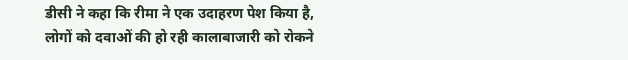डीसी ने कहा कि रीमा ने एक उदाहरण पेश किया है, लोगों को दवाओं की हो रही कालाबाजारी को रोकने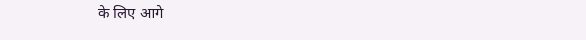के लिए आगे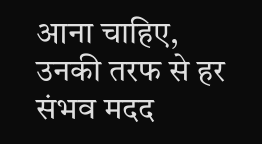आना चाहिए, उनकी तरफ से हर संभव मदद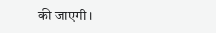की जाएगी।